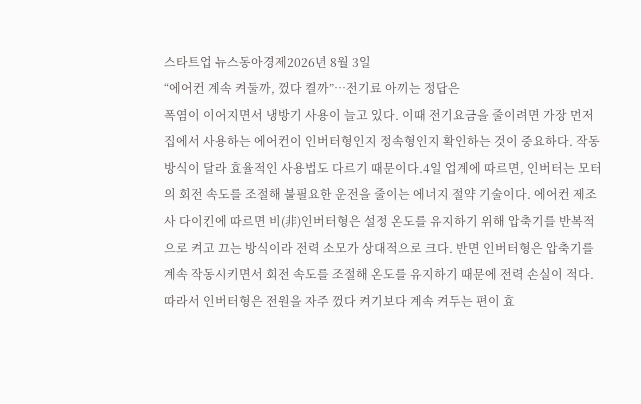스타트업 뉴스동아경제2026년 8월 3일
“에어컨 계속 켜둘까, 껐다 켤까”…전기료 아끼는 정답은
폭염이 이어지면서 냉방기 사용이 늘고 있다. 이때 전기요금을 줄이려면 가장 먼저 집에서 사용하는 에어컨이 인버터형인지 정속형인지 확인하는 것이 중요하다. 작동 방식이 달라 효율적인 사용법도 다르기 때문이다.4일 업계에 따르면, 인버터는 모터의 회전 속도를 조절해 불필요한 운전을 줄이는 에너지 절약 기술이다. 에어컨 제조사 다이킨에 따르면 비(非)인버터형은 설정 온도를 유지하기 위해 압축기를 반복적으로 켜고 끄는 방식이라 전력 소모가 상대적으로 크다. 반면 인버터형은 압축기를 계속 작동시키면서 회전 속도를 조절해 온도를 유지하기 때문에 전력 손실이 적다.따라서 인버터형은 전원을 자주 껐다 켜기보다 계속 켜두는 편이 효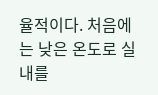율적이다. 처음에는 낮은 온도로 실내를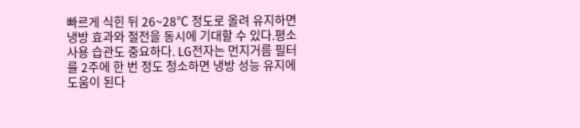빠르게 식힌 뒤 26~28℃ 정도로 올려 유지하면 냉방 효과와 절전을 동시에 기대할 수 있다.평소 사용 습관도 중요하다. LG전자는 먼지거름 필터를 2주에 한 번 정도 청소하면 냉방 성능 유지에 도움이 된다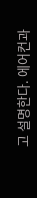고 설명한다. 에어컨과